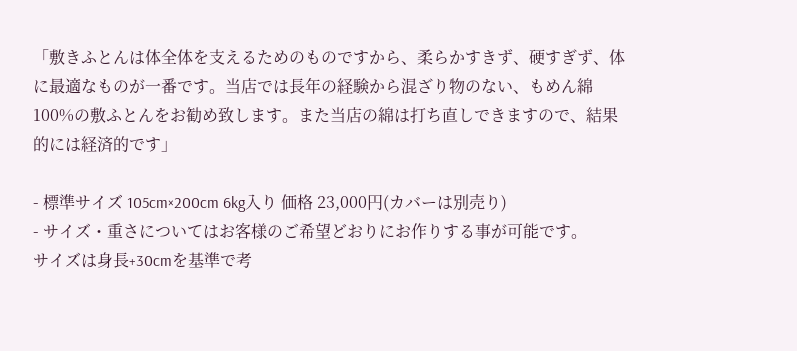「敷きふとんは体全体を支えるためのものですから、柔らかすきず、硬すぎず、体に最適なものが一番です。当店では長年の経験から混ざり物のない、もめん綿100%の敷ふとんをお勧め致します。また当店の綿は打ち直しできますので、結果的には経済的です」

- 標準サイズ 105cm×200cm 6kg入り 価格 23,000円(カバーは別売り)
- サイズ・重さについてはお客様のご希望どおりにお作りする事が可能です。
サイズは身長+30cmを基準で考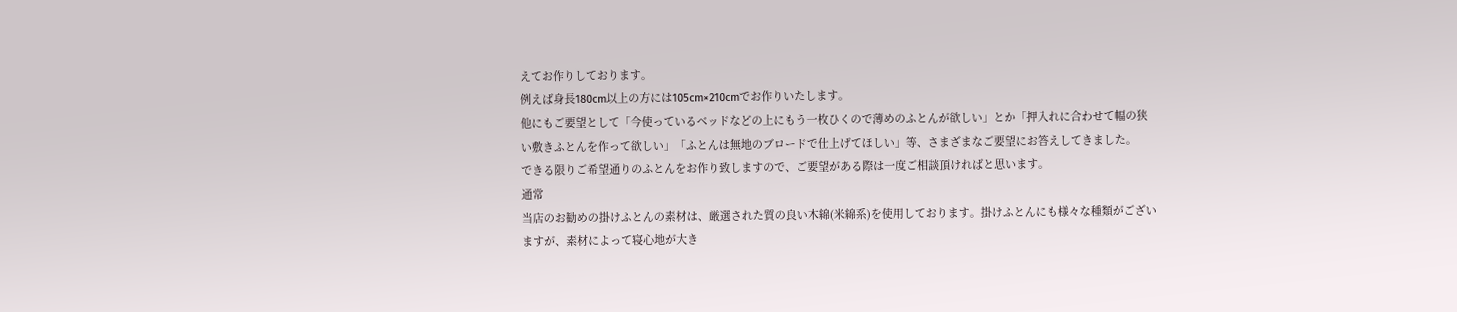えてお作りしております。
例えば身長180cm以上の方には105cm×210cmでお作りいたします。
他にもご要望として「今使っているベッドなどの上にもう一枚ひくので薄めのふとんが欲しい」とか「押入れに合わせて幅の狭い敷きふとんを作って欲しい」「ふとんは無地のブロードで仕上げてほしい」等、さまざまなご要望にお答えしてきました。
できる限りご希望通りのふとんをお作り致しますので、ご要望がある際は一度ご相談頂ければと思います。
通常
当店のお勧めの掛けふとんの素材は、厳選された質の良い木綿(米綿系)を使用しております。掛けふとんにも様々な種類がございますが、素材によって寝心地が大き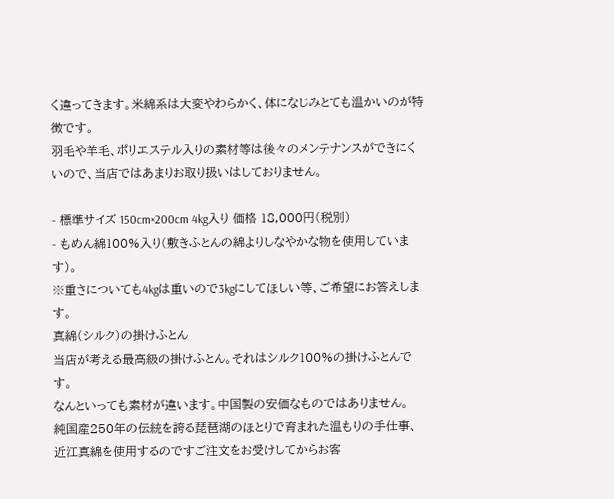く違ってきます。米綿系は大変やわらかく、体になじみとても温かいのが特徴です。
羽毛や羊毛、ポリエステル入りの素材等は後々のメンテナンスができにくいので、当店ではあまりお取り扱いはしておりません。

- 標準サイズ 150cm×200cm 4kg入り 価格 18,000円(税別)
- もめん綿100%入り(敷きふとんの綿よりしなやかな物を使用しています)。
※重さについても4kgは重いので3kgにしてほしい等、ご希望にお答えします。
真綿(シルク)の掛けふとん
当店が考える最高級の掛けふとん。それはシルク100%の掛けふとんです。
なんといっても素材が違います。中国製の安価なものではありません。
純国産250年の伝統を誇る琵琶湖のほとりで育まれた温もりの手仕事、近江真綿を使用するのですご注文をお受けしてからお客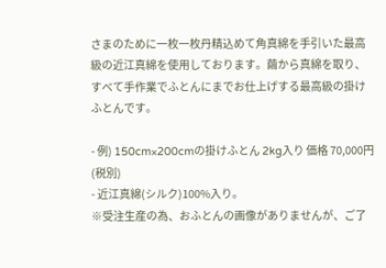さまのために一枚一枚丹精込めて角真綿を手引いた最高級の近江真綿を使用しております。繭から真綿を取り、すべて手作業でふとんにまでお仕上げする最高級の掛けふとんです。

- 例) 150cm×200cmの掛けふとん 2kg入り 価格 70,000円(税別)
- 近江真綿(シルク)100%入り。
※受注生産の為、おふとんの画像がありませんが、ご了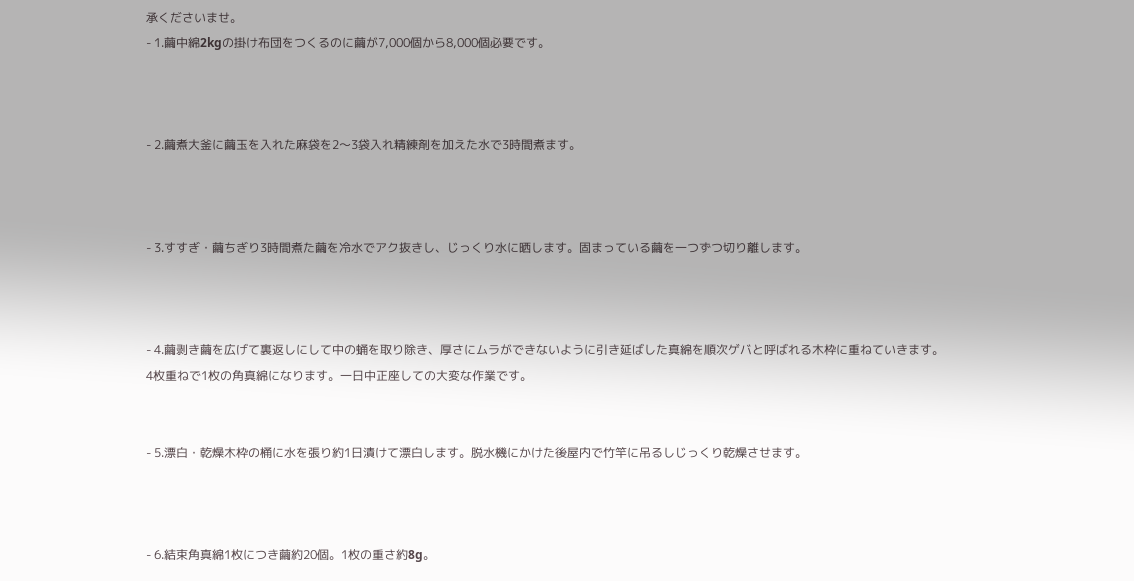承くださいませ。
- 1.繭中綿2kgの掛け布団をつくるのに繭が7,000個から8,000個必要です。



- 2.繭煮大釜に繭玉を入れた麻袋を2〜3袋入れ精練剤を加えた水で3時間煮ます。



- 3.すすぎ・繭ちぎり3時間煮た繭を冷水でアク抜きし、じっくり水に晒します。固まっている繭を一つずつ切り離します。



- 4.繭剥き繭を広げて裏返しにして中の蛹を取り除き、厚さにムラができないように引き延ばした真綿を順次ゲバと呼ばれる木枠に重ねていきます。
4枚重ねで1枚の角真綿になります。一日中正座しての大変な作業です。


- 5.漂白・乾燥木枠の桶に水を張り約1日漬けて漂白します。脱水機にかけた後屋内で竹竿に吊るしじっくり乾燥させます。



- 6.結束角真綿1枚につき繭約20個。1枚の重さ約8g。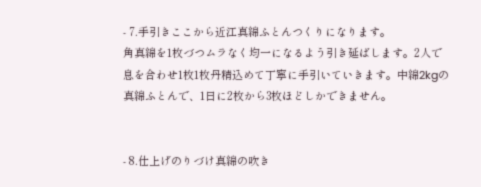- 7.手引きここから近江真綿ふとんつくりになります。
角真綿を1枚づつムラなく均一になるよう引き延ばします。2人で息を合わせ1枚1枚丹精込めて丁寧に手引いていきます。中綿2kgの真綿ふとんで、1日に2枚から3枚ほどしかできません。


- 8.仕上げのりづけ真綿の吹き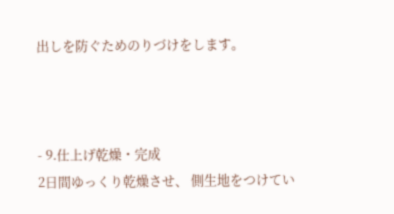出しを防ぐためのりづけをします。



- 9.仕上げ乾燥・完成
2日間ゆっくり乾燥させ、 側生地をつけてい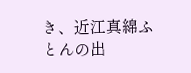き、近江真綿ふとんの出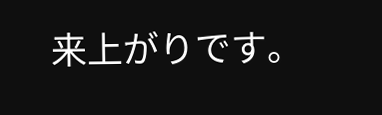来上がりです。